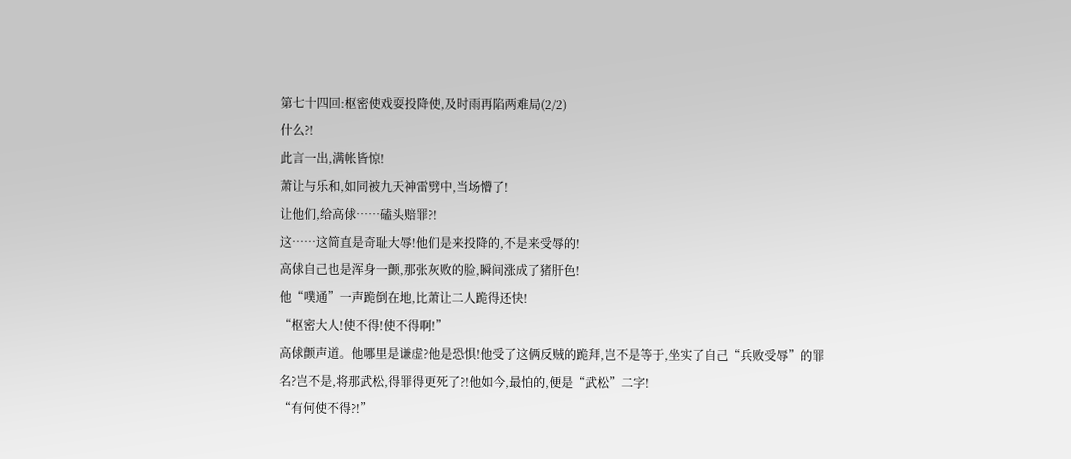第七十四回:枢密使戏耍投降使,及时雨再陷两难局(2/2)
什么?!
此言一出,满帐皆惊!
萧让与乐和,如同被九天神雷劈中,当场懵了!
让他们,给高俅……磕头赔罪?!
这……这简直是奇耻大辱!他们是来投降的,不是来受辱的!
高俅自己也是浑身一颤,那张灰败的脸,瞬间涨成了猪肝色!
他“噗通”一声跪倒在地,比萧让二人跪得还快!
“枢密大人!使不得!使不得啊!”
高俅颤声道。他哪里是谦虚?他是恐惧!他受了这俩反贼的跪拜,岂不是等于,坐实了自己“兵败受辱”的罪名?岂不是,将那武松,得罪得更死了?!他如今,最怕的,便是“武松”二字!
“有何使不得?!”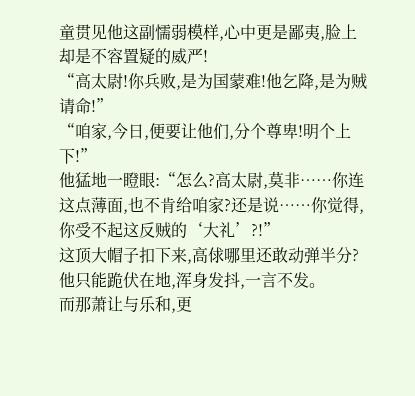童贯见他这副懦弱模样,心中更是鄙夷,脸上却是不容置疑的威严!
“高太尉!你兵败,是为国蒙难!他乞降,是为贼请命!”
“咱家,今日,便要让他们,分个尊卑!明个上下!”
他猛地一瞪眼:“怎么?高太尉,莫非……你连这点薄面,也不肯给咱家?还是说……你觉得,你受不起这反贼的‘大礼’?!”
这顶大帽子扣下来,高俅哪里还敢动弹半分?他只能跪伏在地,浑身发抖,一言不发。
而那萧让与乐和,更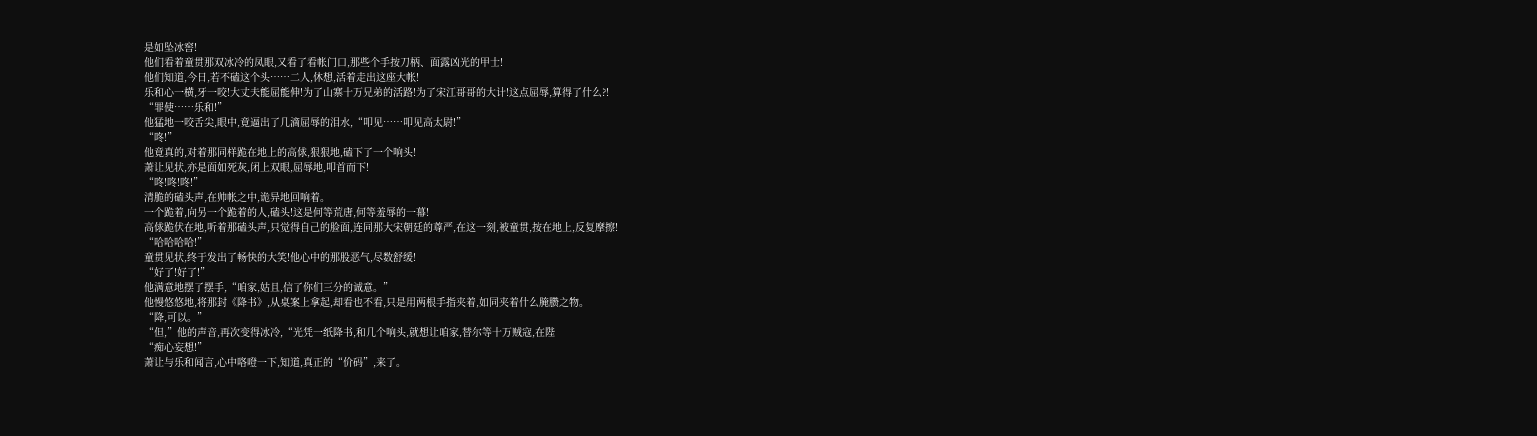是如坠冰窖!
他们看着童贯那双冰冷的凤眼,又看了看帐门口,那些个手按刀柄、面露凶光的甲士!
他们知道,今日,若不磕这个头……二人,休想,活着走出这座大帐!
乐和心一横,牙一咬!大丈夫能屈能伸!为了山寨十万兄弟的活路!为了宋江哥哥的大计!这点屈辱,算得了什么?!
“罪使……乐和!”
他猛地一咬舌尖,眼中,竟逼出了几滴屈辱的泪水,“叩见……叩见高太尉!”
“咚!”
他竟真的,对着那同样跪在地上的高俅,狠狠地,磕下了一个响头!
萧让见状,亦是面如死灰,闭上双眼,屈辱地,叩首而下!
“咚!咚!咚!”
清脆的磕头声,在帅帐之中,诡异地回响着。
一个跪着,向另一个跪着的人,磕头!这是何等荒唐,何等羞辱的一幕!
高俅跪伏在地,听着那磕头声,只觉得自己的脸面,连同那大宋朝廷的尊严,在这一刻,被童贯,按在地上,反复摩擦!
“哈哈哈哈!”
童贯见状,终于发出了畅快的大笑!他心中的那股恶气,尽数舒缓!
“好了!好了!”
他满意地摆了摆手,“咱家,姑且,信了你们三分的诚意。”
他慢悠悠地,将那封《降书》,从桌案上拿起,却看也不看,只是用两根手指夹着,如同夹着什么腌臜之物。
“降,可以。”
“但,”他的声音,再次变得冰冷,“光凭一纸降书,和几个响头,就想让咱家,替尔等十万贼寇,在陛
“痴心妄想!”
萧让与乐和闻言,心中咯噔一下,知道,真正的“价码”,来了。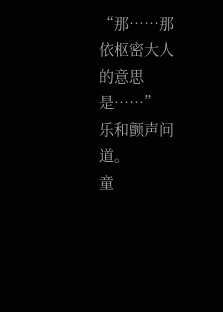“那……那依枢密大人的意思是……”
乐和颤声问道。
童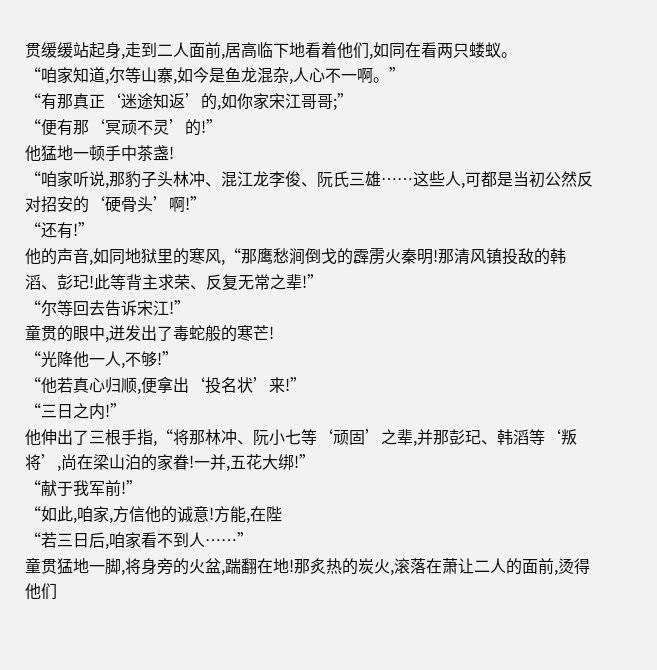贯缓缓站起身,走到二人面前,居高临下地看着他们,如同在看两只蝼蚁。
“咱家知道,尔等山寨,如今是鱼龙混杂,人心不一啊。”
“有那真正‘迷途知返’的,如你家宋江哥哥;”
“便有那‘冥顽不灵’的!”
他猛地一顿手中茶盏!
“咱家听说,那豹子头林冲、混江龙李俊、阮氏三雄……这些人,可都是当初公然反对招安的‘硬骨头’啊!”
“还有!”
他的声音,如同地狱里的寒风,“那鹰愁涧倒戈的霹雳火秦明!那清风镇投敌的韩滔、彭玘!此等背主求荣、反复无常之辈!”
“尔等回去告诉宋江!”
童贯的眼中,迸发出了毒蛇般的寒芒!
“光降他一人,不够!”
“他若真心归顺,便拿出‘投名状’来!”
“三日之内!”
他伸出了三根手指,“将那林冲、阮小七等‘顽固’之辈,并那彭玘、韩滔等‘叛将’,尚在梁山泊的家眷!一并,五花大绑!”
“献于我军前!”
“如此,咱家,方信他的诚意!方能,在陛
“若三日后,咱家看不到人……”
童贯猛地一脚,将身旁的火盆,踹翻在地!那炙热的炭火,滚落在萧让二人的面前,烫得他们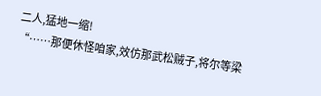二人,猛地一缩!
“……那便休怪咱家,效仿那武松贼子,将尔等梁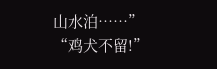山水泊……”
“鸡犬不留!”